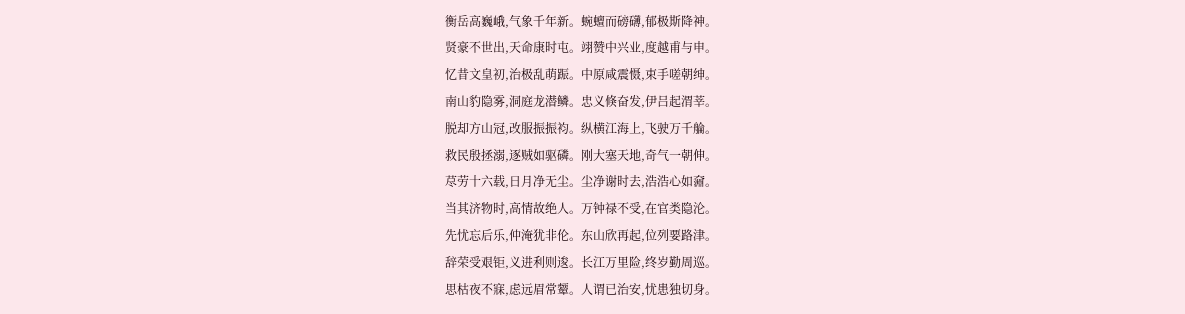衡岳高巍峨,气象千年新。蜿蟺而磅礴,郁极斯降神。
贤豪不世出,天命康时屯。翊赞中兴业,度越甫与申。
忆昔文皇初,治极乱萌䟴。中原咸震慑,束手嗟朝绅。
南山豹隐雾,洞庭龙潜鳞。忠义倏奋发,伊吕起渭莘。
脱却方山冠,改服振振袀。纵横江海上,飞驶万千䑳。
救民殷拯溺,逐贼如驱磷。刚大塞天地,奇气一朝伸。
荩劳十六载,日月净无尘。尘净谢时去,浩浩心如奫。
当其济物时,高情故绝人。万钟禄不受,在官类隐沦。
先忧忘后乐,仲淹犹非伦。东山欣再起,位列要路津。
辞荣受艰钜,义进利则逡。长江万里险,终岁勤周巡。
思枯夜不寐,虑远眉常颦。人谓已治安,忧患独切身。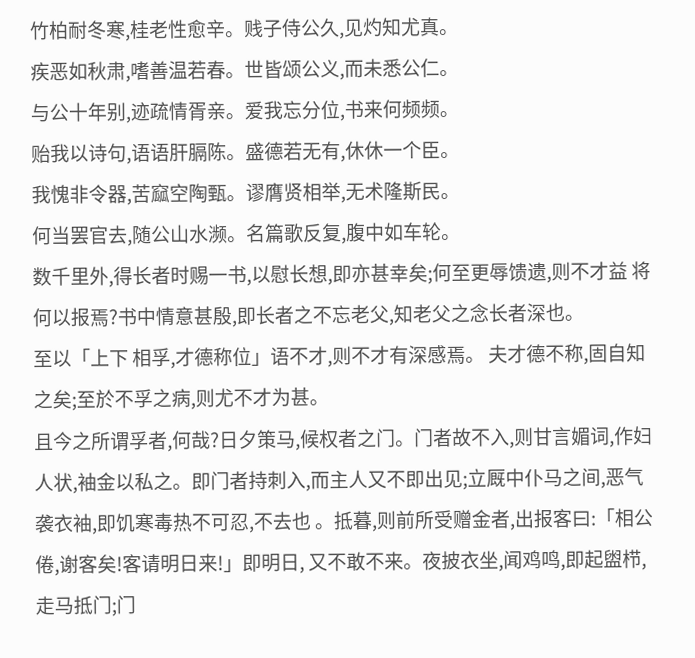竹柏耐冬寒,桂老性愈辛。贱子侍公久,见灼知尤真。
疾恶如秋肃,嗜善温若春。世皆颂公义,而未悉公仁。
与公十年别,迹疏情胥亲。爱我忘分位,书来何频频。
贻我以诗句,语语肝膈陈。盛德若无有,休休一个臣。
我愧非令器,苦窳空陶甄。谬膺贤相举,无术隆斯民。
何当罢官去,随公山水濒。名篇歌反复,腹中如车轮。
数千里外,得长者时赐一书,以慰长想,即亦甚幸矣;何至更辱馈遗,则不才益 将何以报焉?书中情意甚殷,即长者之不忘老父,知老父之念长者深也。
至以「上下 相孚,才德称位」语不才,则不才有深感焉。 夫才德不称,固自知之矣;至於不孚之病,则尤不才为甚。
且今之所谓孚者,何哉?日夕策马,候权者之门。门者故不入,则甘言媚词,作妇人状,袖金以私之。即门者持刺入,而主人又不即出见;立厩中仆马之间,恶气袭衣袖,即饥寒毒热不可忍,不去也 。抵暮,则前所受赠金者,出报客曰:「相公倦,谢客矣!客请明日来!」即明日, 又不敢不来。夜披衣坐,闻鸡鸣,即起盥栉,走马抵门;门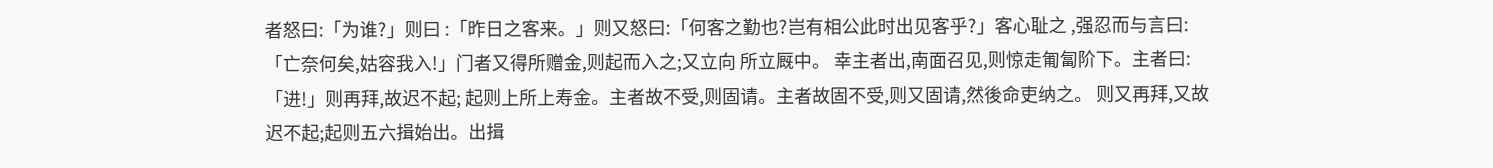者怒曰:「为谁?」则曰 :「昨日之客来。」则又怒曰:「何客之勤也?岂有相公此时出见客乎?」客心耻之 ,强忍而与言曰:「亡奈何矣,姑容我入!」门者又得所赠金,则起而入之;又立向 所立厩中。 幸主者出,南面召见,则惊走匍匐阶下。主者曰:「进!」则再拜,故迟不起; 起则上所上寿金。主者故不受,则固请。主者故固不受,则又固请,然後命吏纳之。 则又再拜,又故迟不起;起则五六揖始出。出揖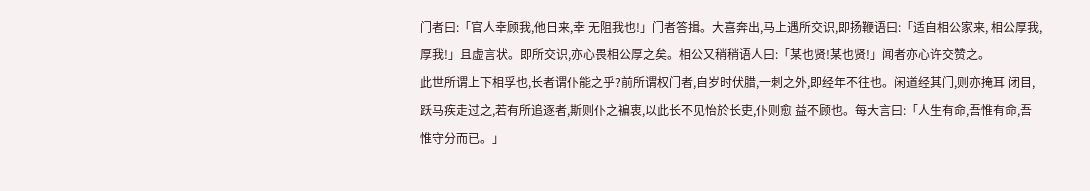门者曰:「官人幸顾我,他日来,幸 无阻我也!」门者答揖。大喜奔出,马上遇所交识,即扬鞭语曰:「适自相公家来, 相公厚我,厚我!」且虚言状。即所交识,亦心畏相公厚之矣。相公又稍稍语人曰:「某也贤!某也贤!」闻者亦心许交赞之。
此世所谓上下相孚也,长者谓仆能之乎?前所谓权门者,自岁时伏腊,一刺之外,即经年不往也。闲道经其门,则亦掩耳 闭目,跃马疾走过之,若有所追逐者,斯则仆之褊衷,以此长不见怡於长吏,仆则愈 益不顾也。每大言曰:「人生有命,吾惟有命,吾惟守分而已。」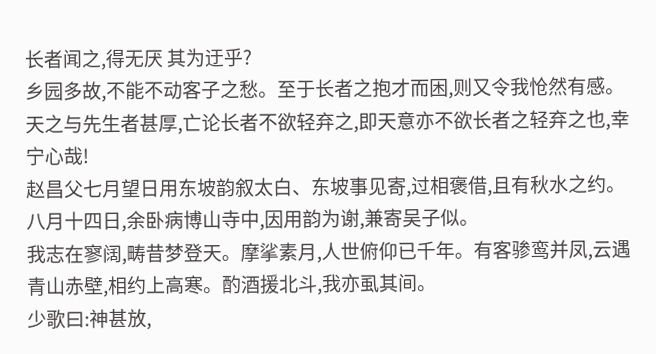长者闻之,得无厌 其为迂乎?
乡园多故,不能不动客子之愁。至于长者之抱才而困,则又令我怆然有感。天之与先生者甚厚,亡论长者不欲轻弃之,即天意亦不欲长者之轻弃之也,幸宁心哉!
赵昌父七月望日用东坡韵叙太白、东坡事见寄,过相褒借,且有秋水之约。八月十四日,余卧病博山寺中,因用韵为谢,兼寄吴子似。
我志在寥阔,畴昔梦登天。摩挲素月,人世俯仰已千年。有客骖鸾并凤,云遇青山赤壁,相约上高寒。酌酒援北斗,我亦虱其间。
少歌曰:神甚放,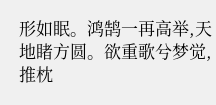形如眠。鸿鹄一再高举,天地睹方圆。欲重歌兮梦觉,推枕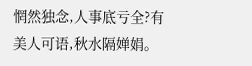惘然独念,人事底亏全?有美人可语,秋水隔婵娟。